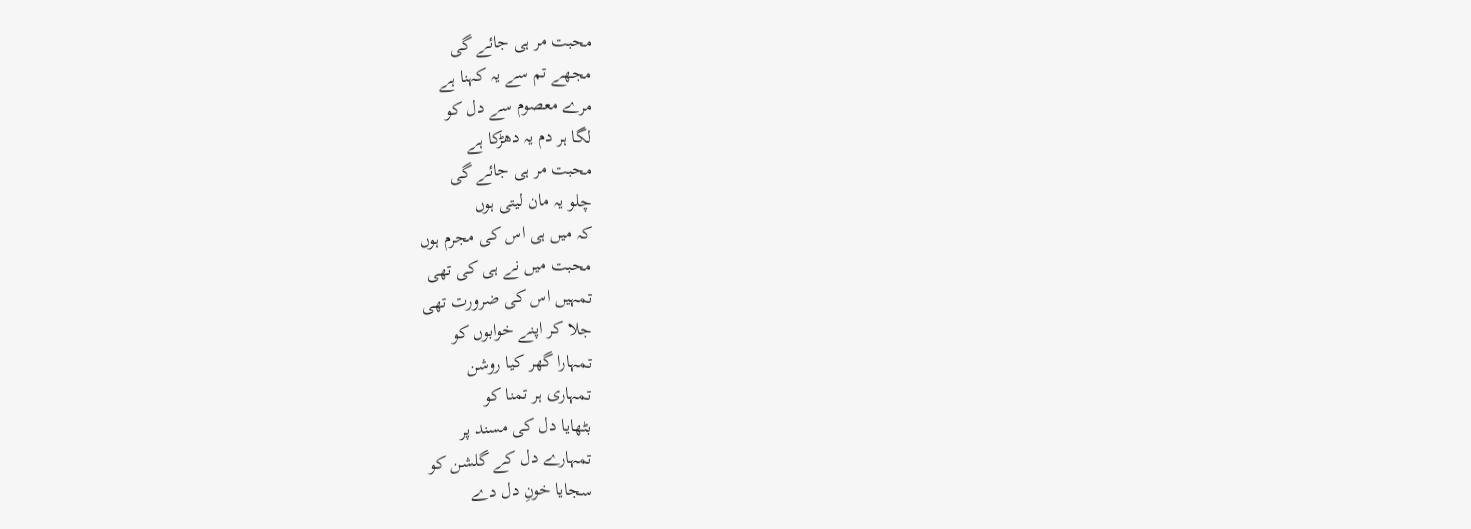محبت مر ہی جائے گی
مجھے تم سے یہ کہنا ہے
مرے معصوم سے دل کو
لگا ہر دم یہ دھڑکا ہے
محبت مر ہی جائے گی
چلو یہ مان لیتی ہوں
کہ میں ہی اس کی مجرم ہوں
محبت میں نے ہی کی تھی
تمہیں اس کی ضرورت تھی
جلا کر اپنے خوابوں کو
تمہارا گھر کیا روشن
تمہاری ہر تمنا کو
بٹھایا دل کی مسند پر
تمہارے دل کے گلشن کو
سجایا خونِ دل دے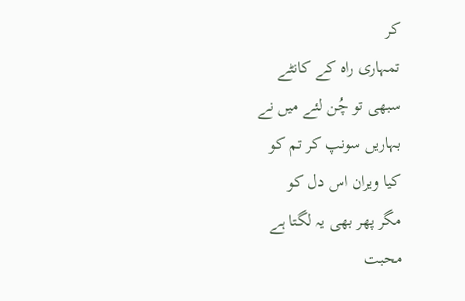کر
تمہاری راہ کے کانٹے
سبھی تو چُن لئے میں نے
بہاریں سونپ کر تم کو
کیا ویران اس دل کو
مگر پھر بھی یہ لگتا ہے
محبت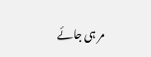مر ہی جائے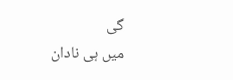گی
میں ہی نادان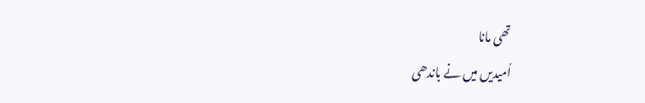تھی مانا
اُمیدیں میں نے باندھی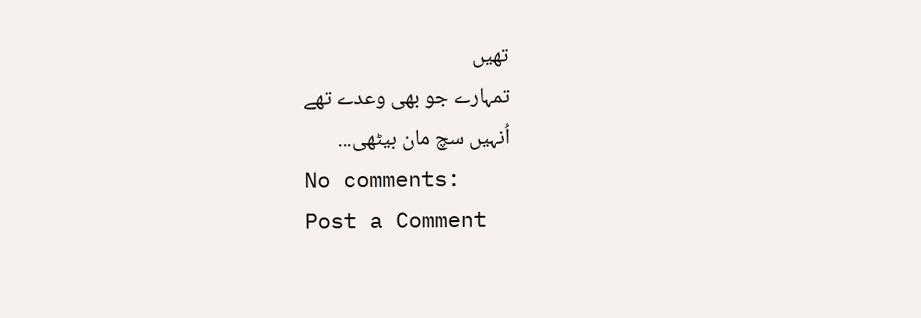تھیں
تمہارے جو بھی وعدے تھے
اُنہیں سچ مان بیٹھی...
No comments:
Post a Comment